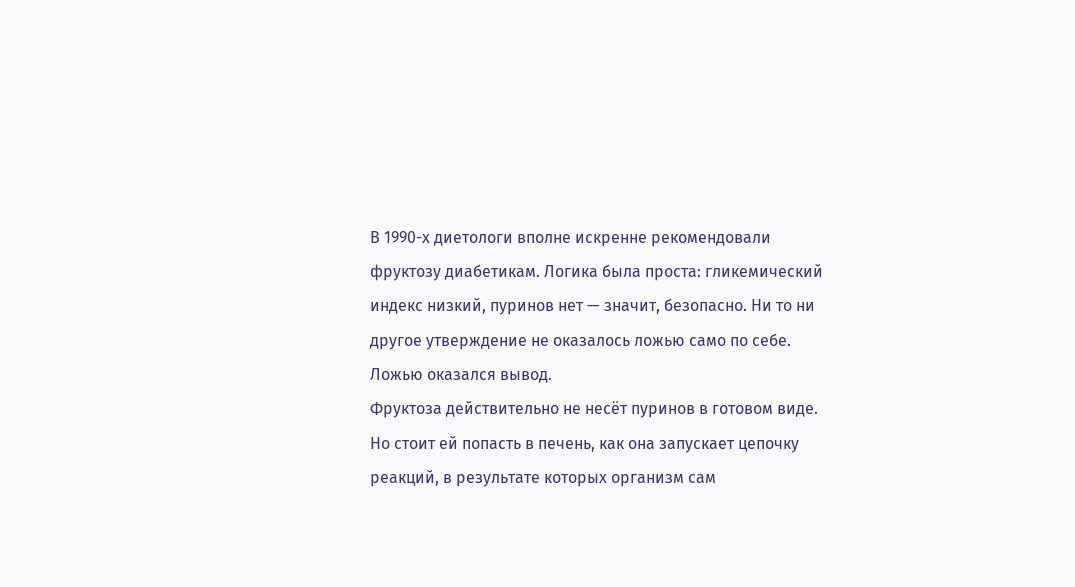В 1990-х диетологи вполне искренне рекомендовали фруктозу диабетикам. Логика была проста: гликемический индекс низкий, пуринов нет — значит, безопасно. Ни то ни другое утверждение не оказалось ложью само по себе. Ложью оказался вывод.
Фруктоза действительно не несёт пуринов в готовом виде. Но стоит ей попасть в печень, как она запускает цепочку реакций, в результате которых организм сам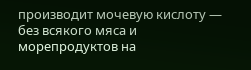производит мочевую кислоту — без всякого мяса и морепродуктов на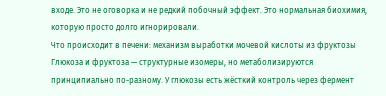входе. Это не оговорка и не редкий побочный эффект. Это нормальная биохимия, которую просто долго игнорировали.
Что происходит в печени: механизм выработки мочевой кислоты из фруктозы
Глюкоза и фруктоза — структурные изомеры, но метаболизируются принципиально по-разному. У глюкозы есть жёсткий контроль через фермент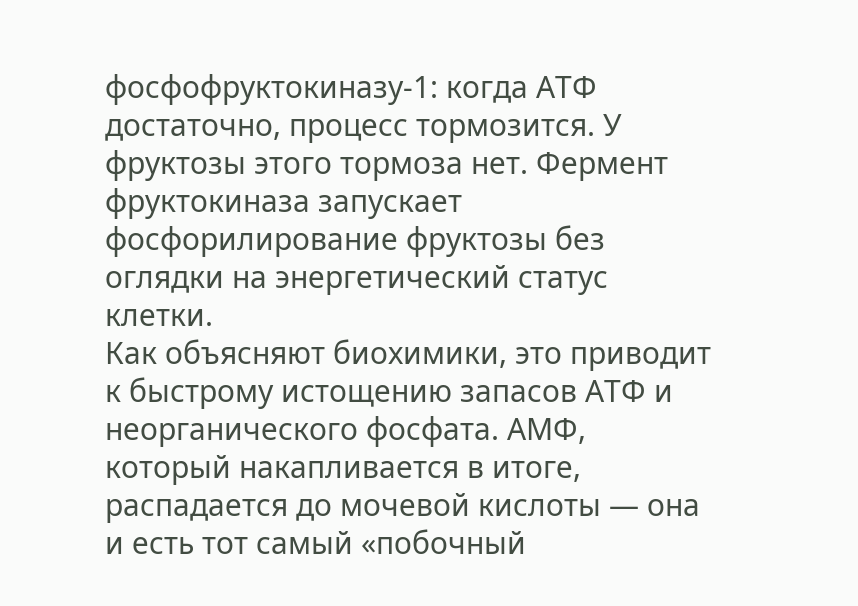фосфофруктокиназу-1: когда АТФ достаточно, процесс тормозится. У фруктозы этого тормоза нет. Фермент фруктокиназа запускает фосфорилирование фруктозы без оглядки на энергетический статус клетки.
Как объясняют биохимики, это приводит к быстрому истощению запасов АТФ и неорганического фосфата. АМФ, который накапливается в итоге, распадается до мочевой кислоты — она и есть тот самый «побочный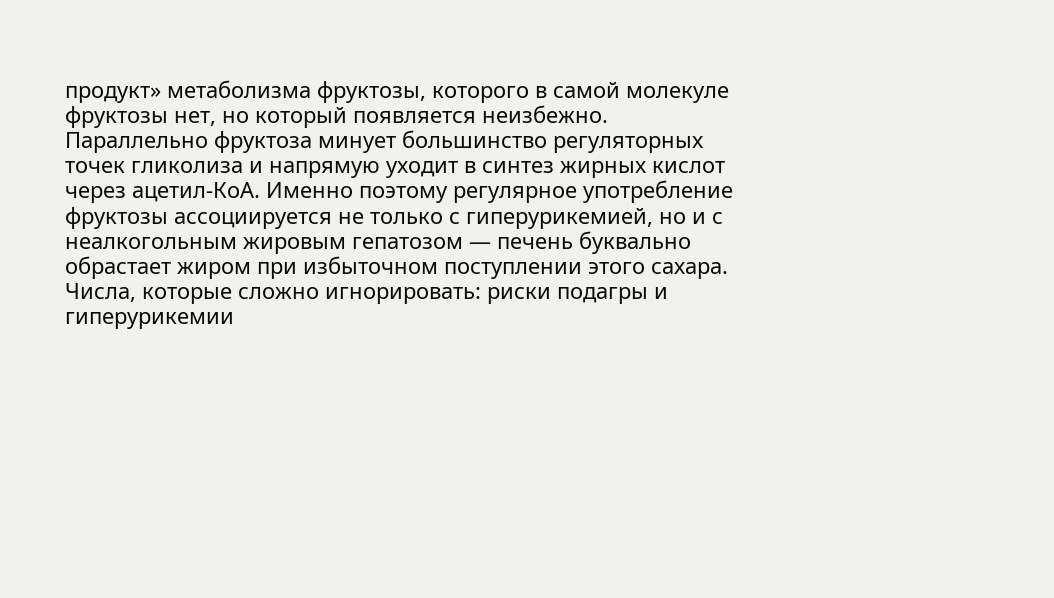продукт» метаболизма фруктозы, которого в самой молекуле фруктозы нет, но который появляется неизбежно.
Параллельно фруктоза минует большинство регуляторных точек гликолиза и напрямую уходит в синтез жирных кислот через ацетил-КоА. Именно поэтому регулярное употребление фруктозы ассоциируется не только с гиперурикемией, но и с неалкогольным жировым гепатозом — печень буквально обрастает жиром при избыточном поступлении этого сахара.
Числа, которые сложно игнорировать: риски подагры и гиперурикемии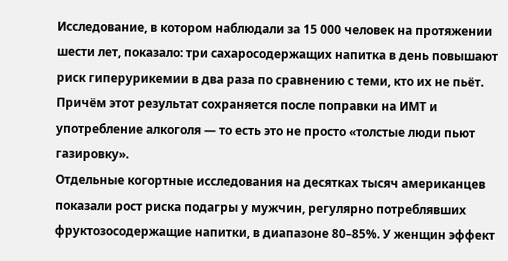Исследование, в котором наблюдали за 15 000 человек на протяжении шести лет, показало: три сахаросодержащих напитка в день повышают риск гиперурикемии в два раза по сравнению с теми, кто их не пьёт. Причём этот результат сохраняется после поправки на ИМТ и употребление алкоголя — то есть это не просто «толстые люди пьют газировку».
Отдельные когортные исследования на десятках тысяч американцев показали рост риска подагры у мужчин, регулярно потреблявших фруктозосодержащие напитки, в диапазоне 80–85%. У женщин эффект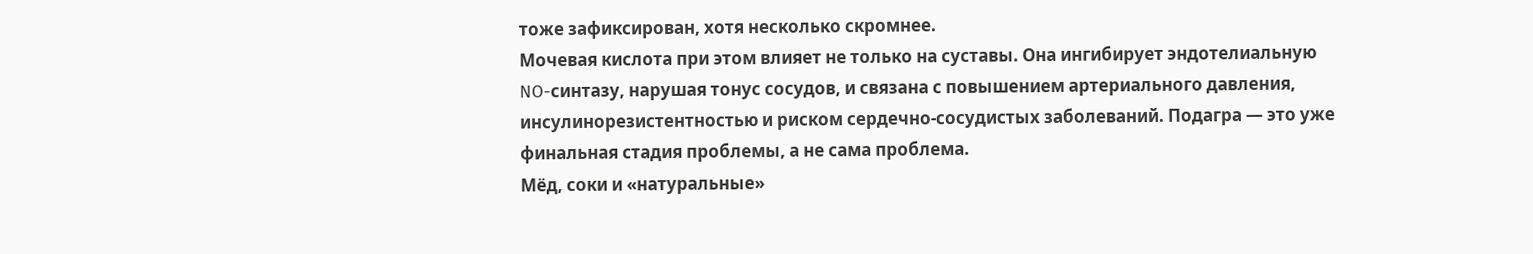тоже зафиксирован, хотя несколько скромнее.
Мочевая кислота при этом влияет не только на суставы. Она ингибирует эндотелиальную NO-синтазу, нарушая тонус сосудов, и связана с повышением артериального давления, инсулинорезистентностью и риском сердечно-сосудистых заболеваний. Подагра — это уже финальная стадия проблемы, а не сама проблема.
Мёд, соки и «натуральные»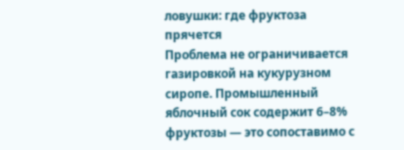ловушки: где фруктоза прячется
Проблема не ограничивается газировкой на кукурузном сиропе. Промышленный яблочный сок содержит 6–8% фруктозы — это сопоставимо с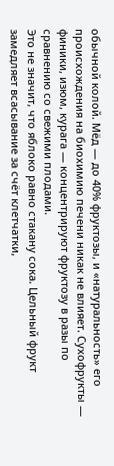обычной колой. Мёд — до 40% фруктозы, и «натуральность» его происхождения на биохимию печени никак не влияет. Сухофрукты — финики, изюм, курага — концентрируют фруктозу в разы по сравнению со свежими плодами.
Это не значит, что яблоко равно стакану сока. Цельный фрукт замедляет всасывание за счёт клетчатки,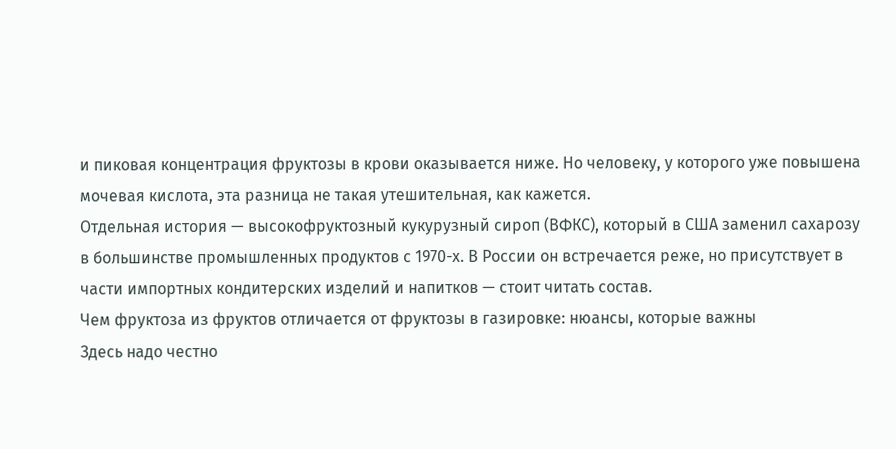и пиковая концентрация фруктозы в крови оказывается ниже. Но человеку, у которого уже повышена мочевая кислота, эта разница не такая утешительная, как кажется.
Отдельная история — высокофруктозный кукурузный сироп (ВФКС), который в США заменил сахарозу в большинстве промышленных продуктов с 1970-х. В России он встречается реже, но присутствует в части импортных кондитерских изделий и напитков — стоит читать состав.
Чем фруктоза из фруктов отличается от фруктозы в газировке: нюансы, которые важны
Здесь надо честно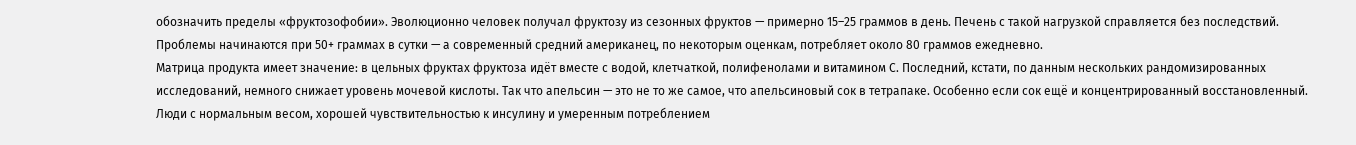обозначить пределы «фруктозофобии». Эволюционно человек получал фруктозу из сезонных фруктов — примерно 15–25 граммов в день. Печень с такой нагрузкой справляется без последствий. Проблемы начинаются при 50+ граммах в сутки — а современный средний американец, по некоторым оценкам, потребляет около 80 граммов ежедневно.
Матрица продукта имеет значение: в цельных фруктах фруктоза идёт вместе с водой, клетчаткой, полифенолами и витамином С. Последний, кстати, по данным нескольких рандомизированных исследований, немного снижает уровень мочевой кислоты. Так что апельсин — это не то же самое, что апельсиновый сок в тетрапаке. Особенно если сок ещё и концентрированный восстановленный.
Люди с нормальным весом, хорошей чувствительностью к инсулину и умеренным потреблением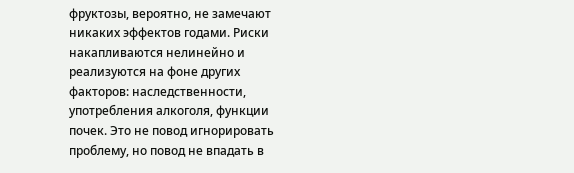фруктозы, вероятно, не замечают никаких эффектов годами. Риски накапливаются нелинейно и реализуются на фоне других факторов: наследственности, употребления алкоголя, функции почек. Это не повод игнорировать проблему, но повод не впадать в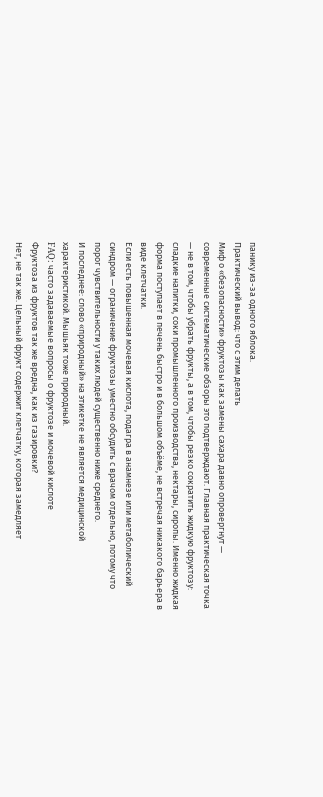панику из-за одного яблока.
Практический вывод: что с этим делать
Миф о «безопасности» фруктозы как замены сахара давно опровергнут — современные систематические обзоры это подтверждают. Главная практическая точка — не в том, чтобы убрать фрукты, а в том, чтобы резко сократить жидкую фруктозу: сладкие напитки, соки промышленного производства, нектары, сиропы. Именно жидкая форма поступает в печень быстро и в большом объёме, не встречая никакого барьера в виде клетчатки.
Если есть повышенная мочевая кислота, подагра в анамнезе или метаболический синдром — ограничение фруктозы уместно обсудить с врачом отдельно, потому что порог чувствительности у таких людей существенно ниже среднего.
И последнее: слово «природный» на этикетке не является медицинской характеристикой. Мышьяк тоже природный.
FAQ: часто задаваемые вопросы о фруктозе и мочевой кислоте
Фруктоза из фруктов так же вредна, как из газировки?
Нет, не так же. Цельный фрукт содержит клетчатку, которая замедляет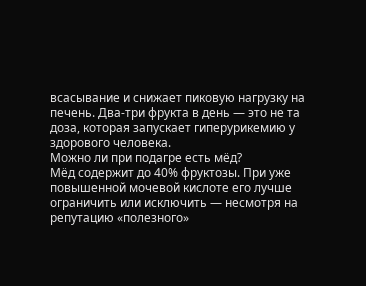всасывание и снижает пиковую нагрузку на печень. Два-три фрукта в день — это не та доза, которая запускает гиперурикемию у здорового человека.
Можно ли при подагре есть мёд?
Мёд содержит до 40% фруктозы. При уже повышенной мочевой кислоте его лучше ограничить или исключить — несмотря на репутацию «полезного»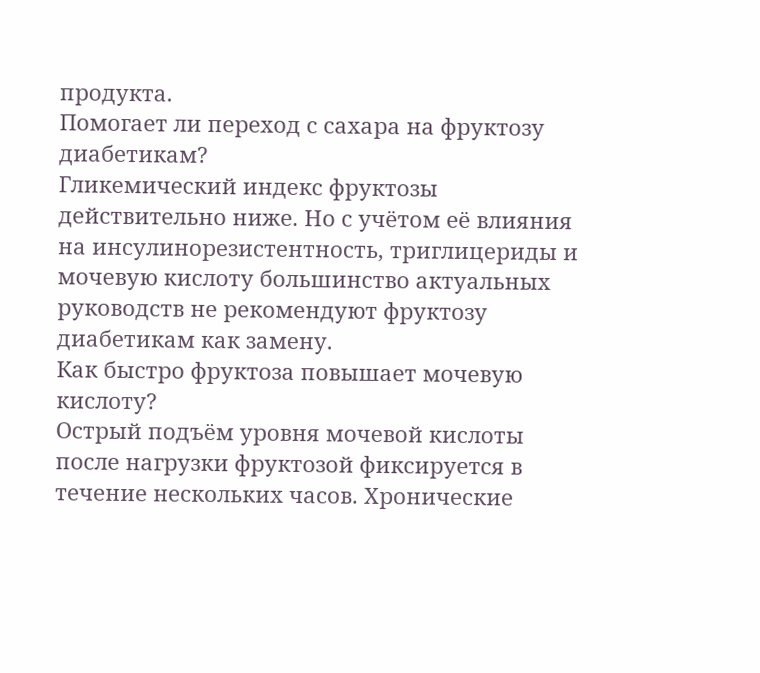продукта.
Помогает ли переход с сахара на фруктозу диабетикам?
Гликемический индекс фруктозы действительно ниже. Но с учётом её влияния на инсулинорезистентность, триглицериды и мочевую кислоту большинство актуальных руководств не рекомендуют фруктозу диабетикам как замену.
Как быстро фруктоза повышает мочевую кислоту?
Острый подъём уровня мочевой кислоты после нагрузки фруктозой фиксируется в течение нескольких часов. Хронические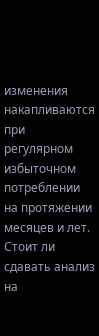изменения накапливаются при регулярном избыточном потреблении на протяжении месяцев и лет.
Стоит ли сдавать анализ на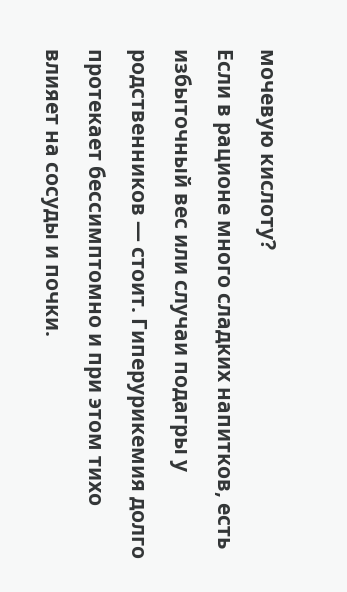мочевую кислоту?
Если в рационе много сладких напитков, есть избыточный вес или случаи подагры у родственников — стоит. Гиперурикемия долго протекает бессимптомно и при этом тихо влияет на сосуды и почки.